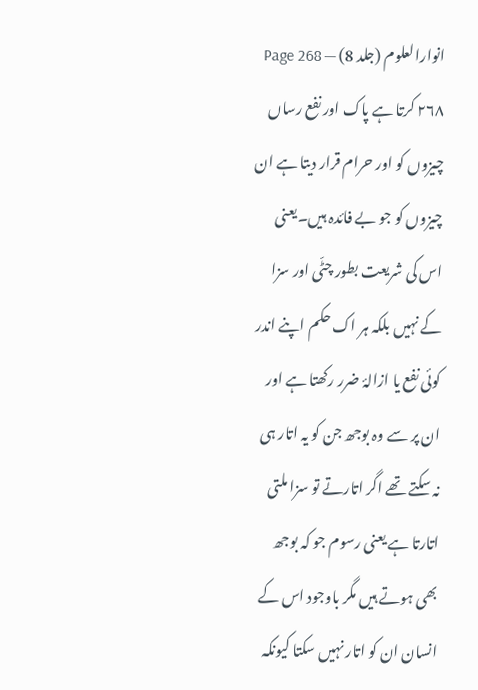انوارالعلوم (جلد 8) — Page 268
۲۶۸ کرتا ہے پاک اور نفع رساں چیزوں کو اور حرام قرار دیتا ہے ان چیزوں کو جو بے فائدہ ہیں۔یعنی اس کی شریعت بطور چٹّی اور سزا کے نہیں بلکہ ہر اک حکم اپنے اندر کوئی نفع یا ازالۂ ضرر رکھتا ہے اور ان پر سے وہ بوجھ جن کو یہ اتار ہی نہ سکتے تھے اگر اتارتے تو سزا ملتی اتارتا ہے یعنی رسوم جو کہ بوجھ بھی ہوتے ہیں مگر باوجود اس کے انسان ان کو اتار نہیں سکتا کیونکہ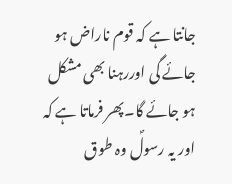جانتا ہے کہ قوم ناراض ہو جائے گی اوررہنا بھی مشکل ہو جائے گا۔پھر فرماتا ہے کہ اور یہ رسولؐ وہ طوق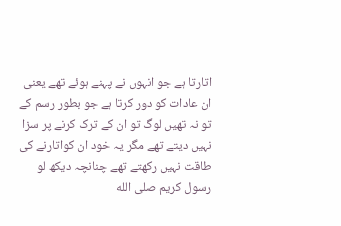اتارتا ہے جو انہوں نے پہنے ہوئے تھے یعنی ان عادات کو دور کرتا ہے جو بطور رسم کے تو نہ تھیں لوگ تو ان کے ترک کرنے پر سزا نہیں دیتے تھے مگر یہ خود ان کواتارنے کی طاقت نہیں رکھتے تھے چنانچہ دیکھ لو رسول کریم صلى الله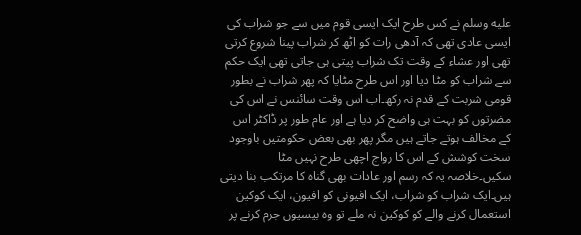عليه وسلم نے کس طرح ایک ایسی قوم میں سے جو شراب کی ایسی عادی تھی کہ آدھی رات کو اٹھ کر شراب پینا شروع کرتی تھی اور عشاء کے وقت تک شراب پیتی ہی جاتی تھی ایک حکم سے شراب کو مٹا دیا اور اس طرح مٹایا کہ پھر شراب نے بطور قومی شربت کے قدم نہ رکھ۔اب اس وقت سائنس نے اس کی مضرتوں کو بہت ہی واضح کر دیا ہے اور عام طور پر ڈاکٹر اس کے مخالف ہوتے جاتے ہیں مگر پھر بھی بعض حکومتیں باوجود سخت کوشش کے اس کا رواج اچھی طرح نہیں مٹا سکیں۔خلاصہ یہ کہ رسم اور عادات بھی گناہ کا مرتکب بنا دیتی ہیں۔ایک شراب کو شراب، ایک افیونی کو افیون، ایک کوکین استعمال کرنے والے کو کوکین نہ ملے تو وہ بیسیوں جرم کرنے پر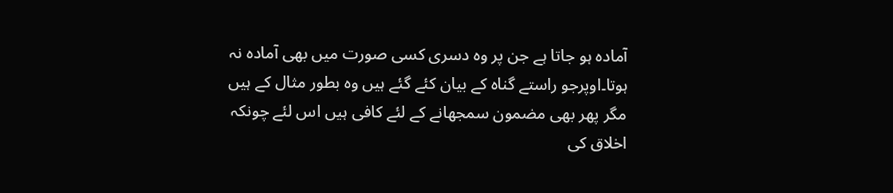آمادہ ہو جاتا ہے جن پر وہ دسری کسی صورت میں بھی آمادہ نہ ہوتا۔اوپرجو راستے گناہ کے بیان کئے گئے ہیں وہ بطور مثال کے ہیں مگر پھر بھی مضمون سمجھانے کے لئے کافی ہیں اس لئے چونکہ اخلاق کی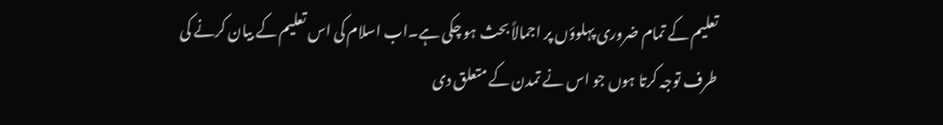تعلیم کے تمام ضروری پہلوؤں پر اجمالاً بحث ہو چکی ہے۔اب اسلام کی اس تعلیم کے بیان کرنے کی طرف توجہ کرتا ہوں جو اس نے تمدن کے متعلق دی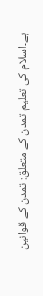ہے۔اسلام کی تعلیم تمدن کے متعلق: تمدن کے قوانین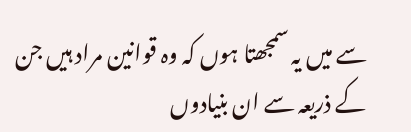سے میں یہ سمجھتا ہوں کہ وہ قوانین مراد ہیں جن کے ذریعہ سے ان بنیادوں